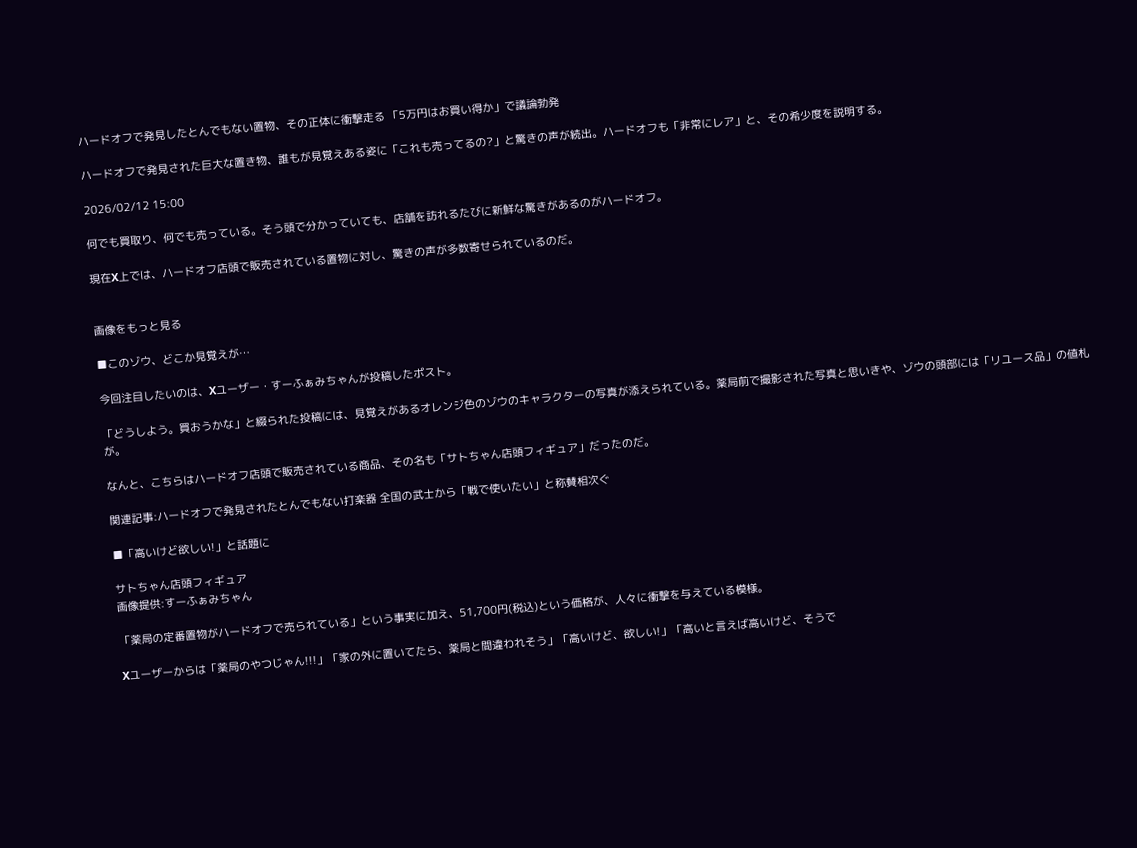ハードオフで発見したとんでもない置物、その正体に衝撃走る 「5万円はお買い得か」で議論勃発

ハードオフで発見された巨大な置き物、誰もが見覚えある姿に「これも売ってるの?」と驚きの声が続出。ハードオフも「非常にレア」と、その希少度を説明する。

2026/02/12 15:00

何でも買取り、何でも売っている。そう頭で分かっていても、店舗を訪れるたびに新鮮な驚きがあるのがハードオフ。

現在X上では、ハードオフ店頭で販売されている置物に対し、驚きの声が多数寄せられているのだ。


画像をもっと見る

■このゾウ、どこか見覚えが…

今回注目したいのは、Xユーザー・すーふぁみちゃんが投稿したポスト。

「どうしよう。買おうかな」と綴られた投稿には、見覚えがあるオレンジ色のゾウのキャラクターの写真が添えられている。薬局前で撮影された写真と思いきや、ゾウの頭部には「リユース品」の値札が。

なんと、こちらはハードオフ店頭で販売されている商品、その名も「サトちゃん店頭フィギュア」だったのだ。

関連記事:ハードオフで発見されたとんでもない打楽器 全国の武士から「戦で使いたい」と称賛相次ぐ

■「高いけど欲しい!」と話題に

サトちゃん店頭フィギュア
画像提供:すーふぁみちゃん

「薬局の定番置物がハードオフで売られている」という事実に加え、51,700円(税込)という価格が、人々に衝撃を与えている模様。

Xユーザーからは「薬局のやつじゃん!!!」「家の外に置いてたら、薬局と間違われそう」「高いけど、欲しい!」「高いと言えば高いけど、そうで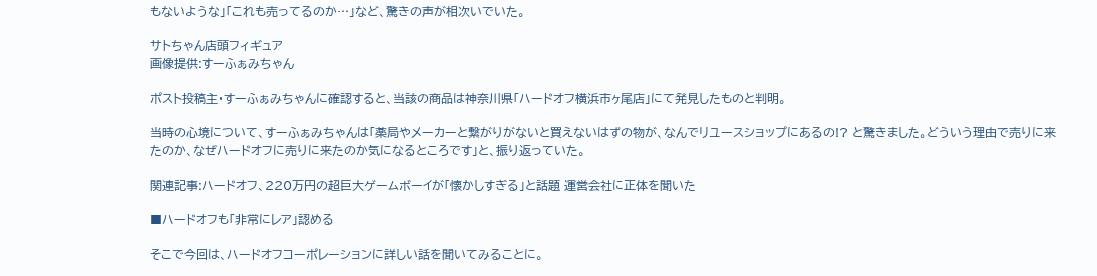もないような」「これも売ってるのか…」など、驚きの声が相次いでいた。

サトちゃん店頭フィギュア
画像提供:すーふぁみちゃん

ポスト投稿主・すーふぁみちゃんに確認すると、当該の商品は神奈川県「ハードオフ横浜市ヶ尾店」にて発見したものと判明。

当時の心境について、すーふぁみちゃんは「薬局やメーカーと繋がりがないと買えないはずの物が、なんでリユースショップにあるの!? と驚きました。どういう理由で売りに来たのか、なぜハードオフに売りに来たのか気になるところです」と、振り返っていた。

関連記事:ハードオフ、220万円の超巨大ゲームボーイが「懐かしすぎる」と話題 運営会社に正体を聞いた

■ハードオフも「非常にレア」認める

そこで今回は、ハードオフコーポレーションに詳しい話を聞いてみることに。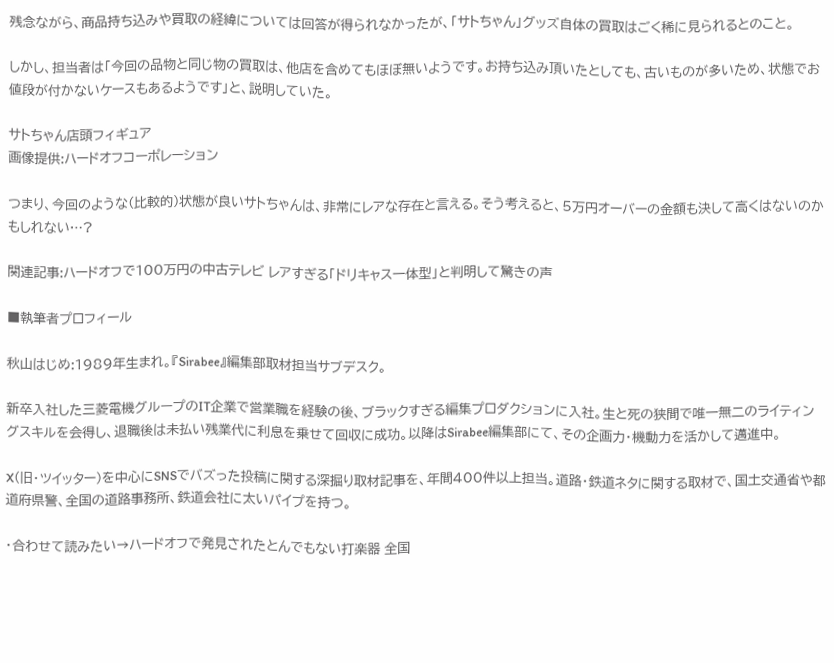残念ながら、商品持ち込みや買取の経緯については回答が得られなかったが、「サトちゃん」グッズ自体の買取はごく稀に見られるとのこと。

しかし、担当者は「今回の品物と同じ物の買取は、他店を含めてもほぼ無いようです。お持ち込み頂いたとしても、古いものが多いため、状態でお値段が付かないケースもあるようです」と、説明していた。

サトちゃん店頭フィギュア
画像提供:ハードオフコーポレーション

つまり、今回のような(比較的)状態が良いサトちゃんは、非常にレアな存在と言える。そう考えると、5万円オーバーの金額も決して高くはないのかもしれない…?

関連記事:ハードオフで100万円の中古テレビ レアすぎる「ドリキャス一体型」と判明して驚きの声

■執筆者プロフィール

秋山はじめ:1989年生まれ。『Sirabee』編集部取材担当サブデスク。

新卒入社した三菱電機グループのIT企業で営業職を経験の後、ブラックすぎる編集プロダクションに入社。生と死の狭間で唯一無二のライティングスキルを会得し、退職後は未払い残業代に利息を乗せて回収に成功。以降はSirabee編集部にて、その企画力・機動力を活かして邁進中。

X(旧・ツイッター)を中心にSNSでバズった投稿に関する深掘り取材記事を、年間400件以上担当。道路・鉄道ネタに関する取材で、国土交通省や都道府県警、全国の道路事務所、鉄道会社に太いパイプを持つ。

・合わせて読みたい→ハードオフで発見されたとんでもない打楽器 全国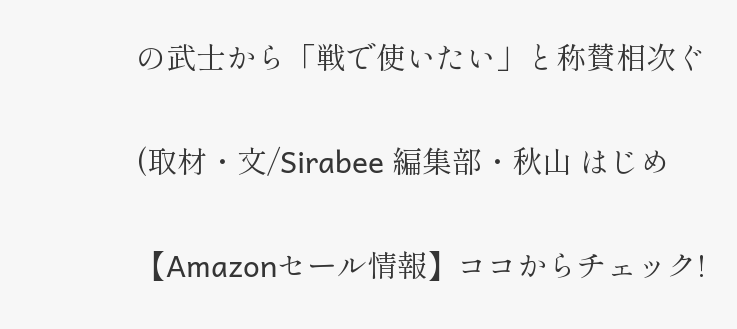の武士から「戦で使いたい」と称賛相次ぐ

(取材・文/Sirabee 編集部・秋山 はじめ

【Amazonセール情報】ココからチェック!